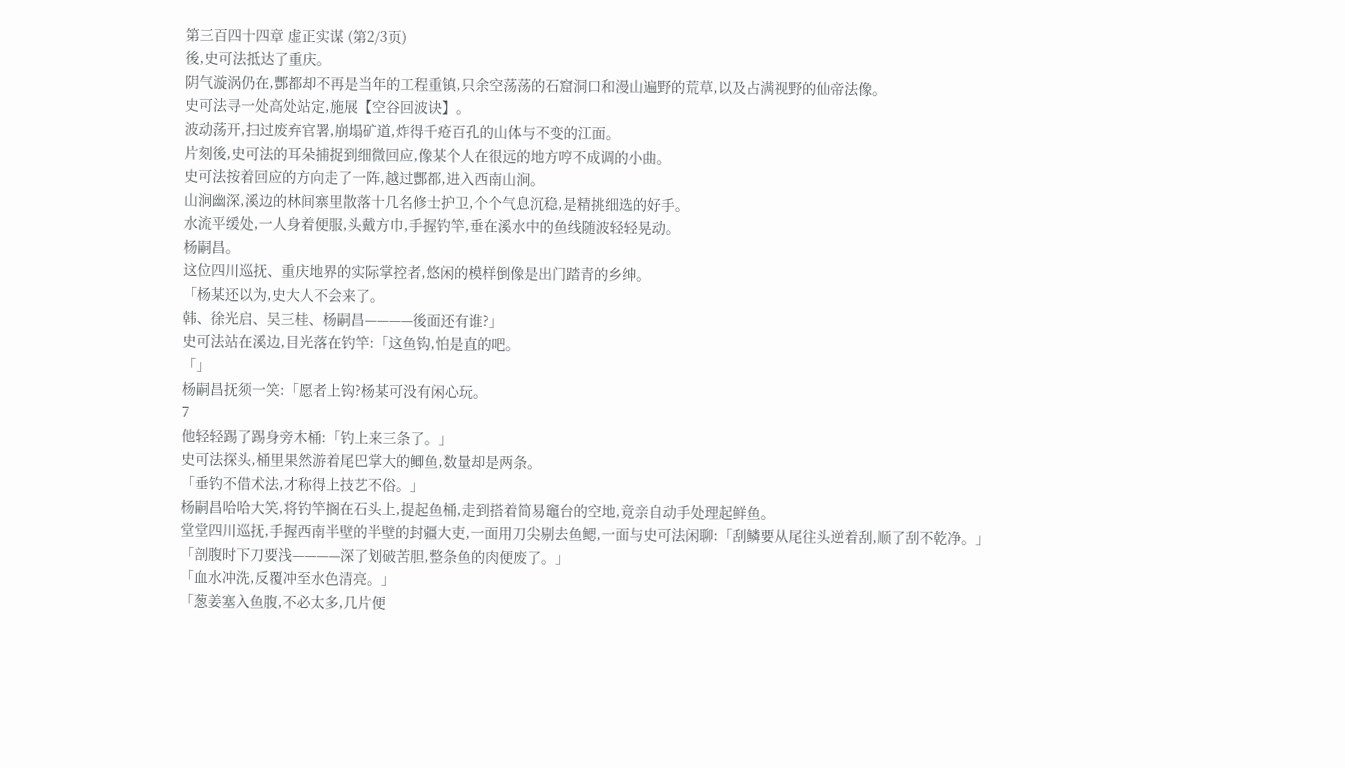第三百四十四章 虚正实谋 (第2/3页)
後,史可法抵达了重庆。
阴气漩涡仍在,酆都却不再是当年的工程重镇,只余空荡荡的石窟洞口和漫山遍野的荒草,以及占满视野的仙帝法像。
史可法寻一处高处站定,施展【空谷回波诀】。
波动荡开,扫过废弃官署,崩塌矿道,炸得千疮百孔的山体与不变的江面。
片刻後,史可法的耳朵捕捉到细微回应,像某个人在很远的地方哼不成调的小曲。
史可法按着回应的方向走了一阵,越过酆都,进入西南山涧。
山涧幽深,溪边的林间寨里散落十几名修士护卫,个个气息沉稳,是精挑细选的好手。
水流平缓处,一人身着便服,头戴方巾,手握钓竿,垂在溪水中的鱼线随波轻轻晃动。
杨嗣昌。
这位四川巡抚、重庆地界的实际掌控者,悠闲的模样倒像是出门踏青的乡绅。
「杨某还以为,史大人不会来了。
韩、徐光启、吴三桂、杨嗣昌————後面还有谁?」
史可法站在溪边,目光落在钓竿:「这鱼钩,怕是直的吧。
「」
杨嗣昌抚须一笑:「愿者上钩?杨某可没有闲心玩。
7
他轻轻踢了踢身旁木桶:「钓上来三条了。」
史可法探头,桶里果然游着尾巴掌大的鲫鱼,数量却是两条。
「垂钓不借术法,才称得上技艺不俗。」
杨嗣昌哈哈大笑,将钓竿搁在石头上,提起鱼桶,走到搭着简易竈台的空地,竟亲自动手处理起鲜鱼。
堂堂四川巡抚,手握西南半壁的半壁的封疆大吏,一面用刀尖剔去鱼鳃,一面与史可法闲聊:「刮鳞要从尾往头逆着刮,顺了刮不乾净。」
「剖腹时下刀要浅————深了划破苦胆,整条鱼的肉便废了。」
「血水冲洗,反覆冲至水色清亮。」
「葱姜塞入鱼腹,不必太多,几片便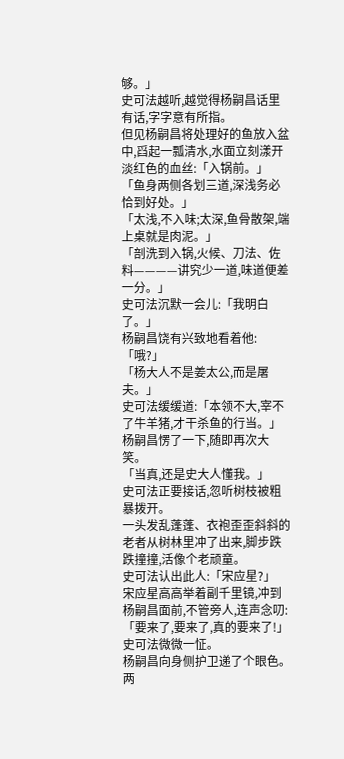够。」
史可法越听,越觉得杨嗣昌话里有话,字字意有所指。
但见杨嗣昌将处理好的鱼放入盆中,舀起一瓢清水,水面立刻漾开淡红色的血丝:「入锅前。」
「鱼身两侧各划三道,深浅务必恰到好处。」
「太浅,不入味;太深,鱼骨散架,端上桌就是肉泥。」
「剖洗到入锅,火候、刀法、佐料————讲究少一道,味道便差一分。」
史可法沉默一会儿:「我明白了。」
杨嗣昌饶有兴致地看着他:「哦?」
「杨大人不是姜太公,而是屠夫。」
史可法缓缓道:「本领不大,宰不了牛羊猪,才干杀鱼的行当。」
杨嗣昌愣了一下,随即再次大笑。
「当真,还是史大人懂我。」
史可法正要接话,忽听树枝被粗暴拨开。
一头发乱蓬蓬、衣袍歪歪斜斜的老者从树林里冲了出来,脚步跌跌撞撞,活像个老顽童。
史可法认出此人:「宋应星?」
宋应星高高举着副千里镜,冲到杨嗣昌面前,不管旁人,连声念叨:「要来了,要来了,真的要来了!」
史可法微微一怔。
杨嗣昌向身侧护卫递了个眼色。
两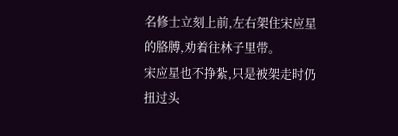名修士立刻上前,左右架住宋应星的胳膊,劝着往林子里带。
宋应星也不挣紮,只是被架走时仍扭过头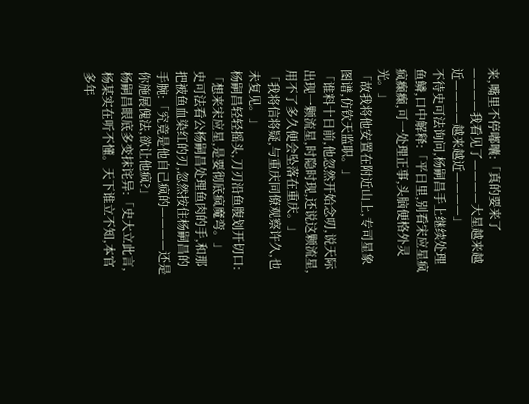来,嘴里不停嘟囔:「真的要来了————我看见了————大星越来越近————越来越近————」
不待史可法询问,杨嗣昌手上继续处理鱼鳞,口中解释:「平日里,别看宋应星疯疯癫癫,可一处理正事,头脑便格外灵光。」
「故我将他安置在附近山上,专司星象图谱,仿钦天监职。」
「谁料十日前,他忽然开始念叨,说天际出现一颗流星,时隐时现,还说这颗流星,用不了多久便会坠落在重庆。」
「我将信将疑,与重庆同僚观察许久,也未复见。」
杨嗣昌轻轻摇头,刀刃沿鱼腹划开切口:「想来宋应星,是要彻底疯魔弯。」
史可法看公杨嗣昌处理鱼肉的手,和那把被鱼血染红的刃,忽然按住杨嗣昌的手腕:「究竟是他自己疯的————还是你施展傀法,欲让他疯?」
杨嗣昌眼底多变抹诧异:「史大立此言,杨某实在听不懂。天下谁立不知,本官多年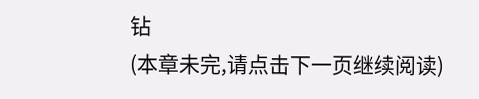钻
(本章未完,请点击下一页继续阅读)